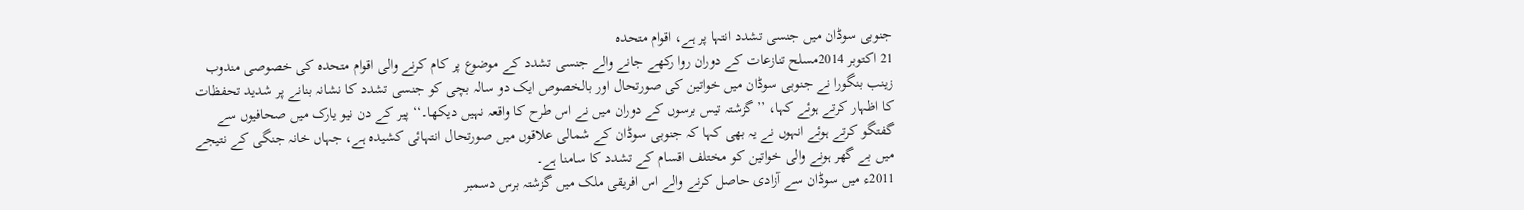جنوبی سوڈان میں جنسی تشدد انتہا پر ہے، اقوام متحدہ
21 اکتوبر 2014مسلح تنازعات کے دوران روا رکھے جانے والے جنسی تشدد کے موضوع پر کام کرنے والی اقوام متحدہ کی خصوصی مندوب زینب بنگورا نے جنوبی سوڈان میں خواتین کی صورتحال اور بالخصوص ایک دو سالہ بچی کو جنسی تشدد کا نشانہ بنانے پر شدید تحفظات کا اظہار کرتے ہوئے کہا، ’’گزشتہ تیس برسوں کے دوران میں نے اس طرح کا واقعہ نہیں دیکھا۔‘‘ پیر کے دن نیو یارک میں صحافیوں سے گفتگو کرتے ہوئے انہوں نے یہ بھی کہا کہ جنوبی سوڈان کے شمالی علاقوں میں صورتحال انتہائی کشیدہ ہے، جہاں خانہ جنگی کے نتیجے میں بے گھر ہونے والی خواتین کو مختلف اقسام کے تشدد کا سامنا ہے۔
2011ء میں سوڈان سے آزادی حاصل کرنے والے اس افریقی ملک میں گزشتہ برس دسمبر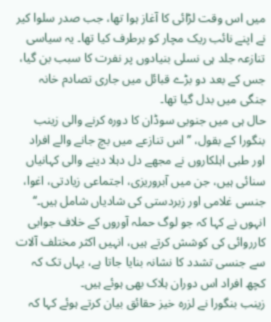میں اس وقت لڑائی کا آغاز ہوا تھا، جب صدر سلوا کیر نے اپنے نائب ریک مچار کو برطرف کیا تھا۔ یہ سیاسی تنازعہ جلد ہی نسلی بنیادوں پر نفرت کا سبب بن گیا، جس کے بعد دو بڑے قبائل میں جاری تصادم خانہ جنگی میں بدل گیا تھا۔
حال ہی میں جنوبی سوڈان کا دورہ کرنے والی زینب بنگورا کے بقول، ’’اس تنازعے میں بچ جانے والے افراد اور طبی اہلکاروں نے مجھے دل دہلا دینے والی کہانیاں سنائی ہیں، جن میں آبروریزی، اجتماعی زیادتی، اغوا، جنسی غلامی اور زبردستی کی شادیاں شامل ہیں۔‘‘ انہوں نے کہا کہ جو لوگ حملہ آوروں کے خلاف جوابی کارروائی کی کوشش کرتے ہیں، انہیں اکثر مختلف آلات سے جنسی تشدد کا نشانہ بنایا جاتا ہے، یہاں تک کہ کچھ افراد اس دوران ہلاک بھی ہوئے ہیں۔
زینب بنگورا نے لزرہ خیز حقائق بیان کرتے ہوئے کہا کہ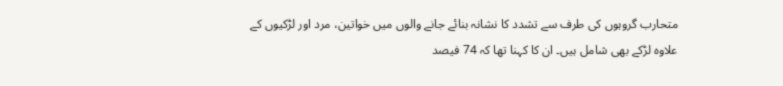متحارب گروہوں کی طرف سے تشدد کا نشانہ بنائے جانے والوں میں خواتین، مرد اور لڑکیوں کے علاوہ لڑکے بھی شامل ہیں۔ ان کا کہنا تھا کہ 74 فیصد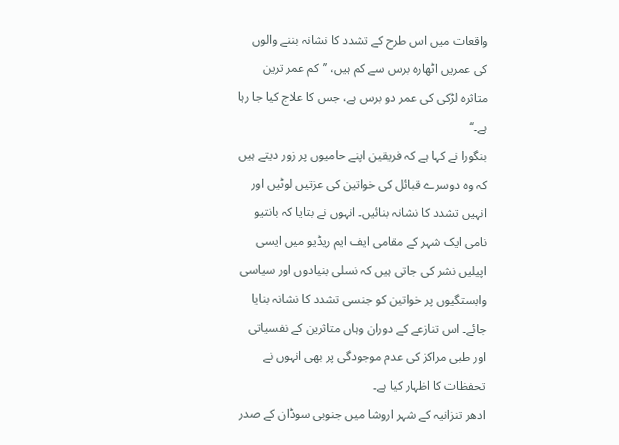واقعات میں اس طرح کے تشدد کا نشانہ بننے والوں کی عمریں اٹھارہ برس سے کم ہیں، ’’کم عمر ترین متاثرہ لڑکی کی عمر دو برس ہے، جس کا علاج کیا جا رہا ہے۔‘‘
بنگورا نے کہا ہے کہ فریقین اپنے حامیوں پر زور دیتے ہیں کہ وہ دوسرے قبائل کی خواتین کی عزتیں لوٹیں اور انہیں تشدد کا نشانہ بنائیں۔ انہوں نے بتایا کہ بانتیو نامی ایک شہر کے مقامی ایف ایم ریڈیو میں ایسی اپیلیں نشر کی جاتی ہیں کہ نسلی بنیادوں اور سیاسی وابستگیوں پر خواتین کو جنسی تشدد کا نشانہ بنایا جائے۔ اس تنازعے کے دوران وہاں متاثرین کے نفسیاتی اور طبی مراکز کی عدم موجودگی پر بھی انہوں نے تحفظات کا اظہار کیا ہے۔
ادھر تنزانیہ کے شہر اروشا میں جنوبی سوڈان کے صدر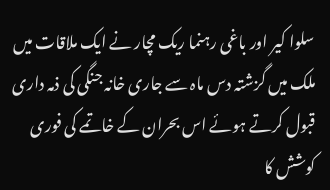سلوا کیر اور باغی رہنما ریک مچار نے ایک ملاقات میں ملک میں گزشتہ دس ماہ سے جاری خانہ جنگی کی ذمہ داری قبول کرتے ہوئے اس بحران کے خاتمے کی فوری کوشش کا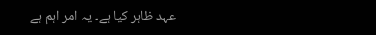عہد ظاہر کیا ہے۔ یہ امر اہم ہے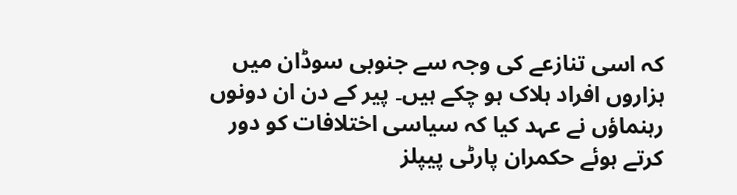کہ اسی تنازعے کی وجہ سے جنوبی سوڈان میں ہزاروں افراد ہلاک ہو چکے ہیں۔ پیر کے دن ان دونوں رہنماؤں نے عہد کیا کہ سیاسی اختلافات کو دور کرتے ہوئے حکمران پارٹی پیپلز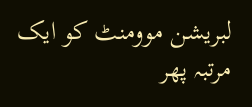لبریشن موومنٹ کو ایک مرتبہ پھر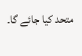متحد کیا جائے گا۔